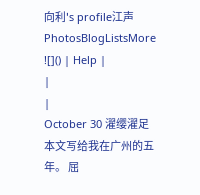向利's profile江声PhotosBlogListsMore ![]() | Help |
|
|
October 30 濯缨濯足 本文写给我在广州的五年。 屈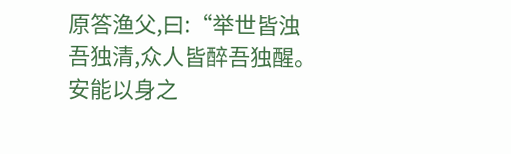原答渔父,曰:“举世皆浊吾独清,众人皆醉吾独醒。安能以身之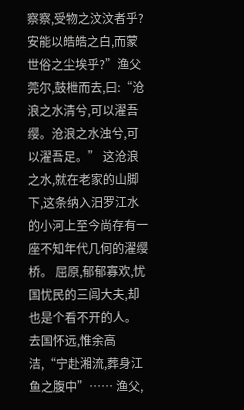察察,受物之汶汶者乎?安能以皓皓之白,而蒙世俗之尘埃乎?”渔父莞尔,鼓枻而去,曰:“沧浪之水清兮,可以濯吾缨。沧浪之水浊兮,可以濯吾足。” 这沧浪之水,就在老家的山脚下,这条纳入汨罗江水的小河上至今尚存有一座不知年代几何的濯缨桥。 屈原,郁郁寡欢,忧国忧民的三闾大夫,却也是个看不开的人。 去国怀远,惟余高洁,“宁赴湘流,葬身江鱼之腹中”…… 渔父,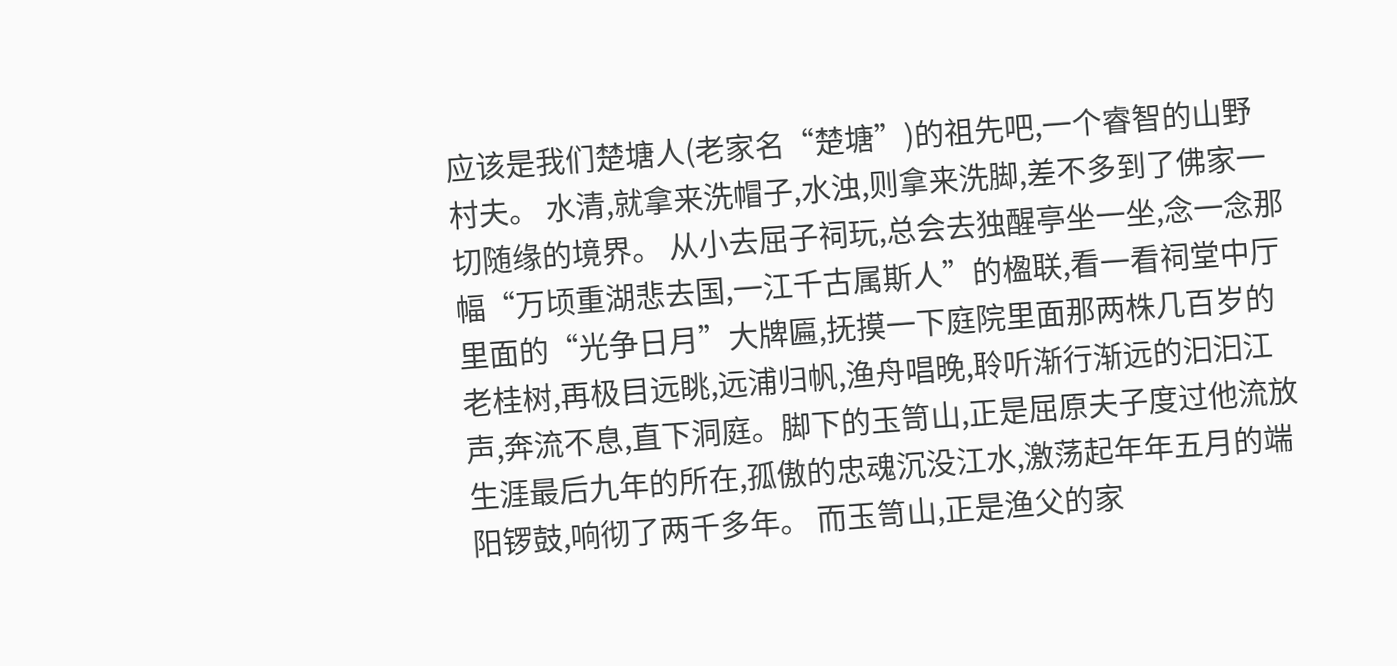应该是我们楚塘人(老家名“楚塘”)的祖先吧,一个睿智的山野村夫。 水清,就拿来洗帽子,水浊,则拿来洗脚,差不多到了佛家一切随缘的境界。 从小去屈子祠玩,总会去独醒亭坐一坐,念一念那幅“万顷重湖悲去国,一江千古属斯人”的楹联,看一看祠堂中厅里面的“光争日月”大牌匾,抚摸一下庭院里面那两株几百岁的老桂树,再极目远眺,远浦归帆,渔舟唱晚,聆听渐行渐远的汩汩江声,奔流不息,直下洞庭。脚下的玉笥山,正是屈原夫子度过他流放生涯最后九年的所在,孤傲的忠魂沉没江水,激荡起年年五月的端阳锣鼓,响彻了两千多年。 而玉笥山,正是渔父的家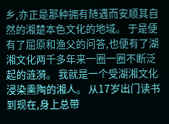乡,亦正是那种拥有随遇而安顺其自然的湘楚本色文化的地域。 于是便有了屈原和渔父的问答,也便有了湖湘文化两千多年来一圈一圈不断泛起的涟漪。 我就是一个受湖湘文化浸染熏陶的湘人。 从17岁出门读书到现在,身上总带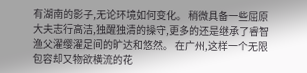有湖南的影子,无论环境如何变化。 稍微具备一些屈原大夫志行高洁,独醒独清的操守,更多的还是继承了睿智渔父濯缨濯足间的旷达和悠然。 在广州,这样一个无限包容却又物欲横流的花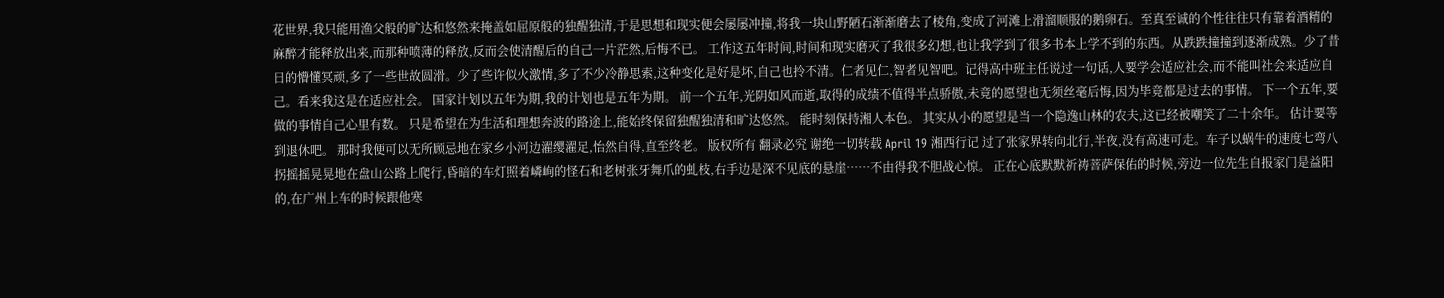花世界,我只能用渔父般的旷达和悠然来掩盖如屈原般的独醒独清,于是思想和现实便会屡屡冲撞,将我一块山野陋石渐渐磨去了棱角,变成了河滩上滑溜顺服的鹅卵石。至真至诚的个性往往只有靠着酒精的麻醉才能释放出来,而那种喷薄的释放,反而会使清醒后的自己一片茫然,后悔不已。 工作这五年时间,时间和现实磨灭了我很多幻想,也让我学到了很多书本上学不到的东西。从跌跌撞撞到逐渐成熟。少了昔日的懵懂冥顽,多了一些世故圆滑。少了些许似火激情,多了不少冷静思索,这种变化是好是坏,自己也拎不清。仁者见仁,智者见智吧。记得高中班主任说过一句话,人要学会适应社会,而不能叫社会来适应自己。看来我这是在适应社会。 国家计划以五年为期,我的计划也是五年为期。 前一个五年,光阴如风而逝,取得的成绩不值得半点骄傲,未竟的愿望也无须丝毫后悔,因为毕竟都是过去的事情。 下一个五年,要做的事情自己心里有数。 只是希望在为生活和理想奔波的路途上,能始终保留独醒独清和旷达悠然。 能时刻保持湘人本色。 其实从小的愿望是当一个隐逸山林的农夫,这已经被嘲笑了二十余年。 估计要等到退休吧。 那时我便可以无所顾忌地在家乡小河边濯缨濯足,怡然自得,直至终老。 版权所有 翻录必究 谢绝一切转载 April 19 湘西行记 过了张家界转向北行,半夜,没有高速可走。车子以蜗牛的速度七弯八拐摇摇晃晃地在盘山公路上爬行,昏暗的车灯照着嶙峋的怪石和老树张牙舞爪的虬枝,右手边是深不见底的悬崖……不由得我不胆战心惊。 正在心底默默祈祷菩萨保佑的时候,旁边一位先生自报家门是益阳的,在广州上车的时候跟他寒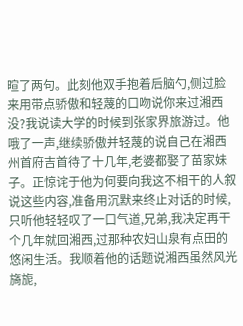暄了两句。此刻他双手抱着后脑勺,侧过脸来用带点骄傲和轻蔑的口吻说你来过湘西没?我说读大学的时候到张家界旅游过。他哦了一声,继续骄傲并轻蔑的说自己在湘西州首府吉首待了十几年,老婆都娶了苗家妹子。正惊诧于他为何要向我这不相干的人叙说这些内容,准备用沉默来终止对话的时候,只听他轻轻叹了一口气道,兄弟,我决定再干个几年就回湘西,过那种农妇山泉有点田的悠闲生活。我顺着他的话题说湘西虽然风光旖旎,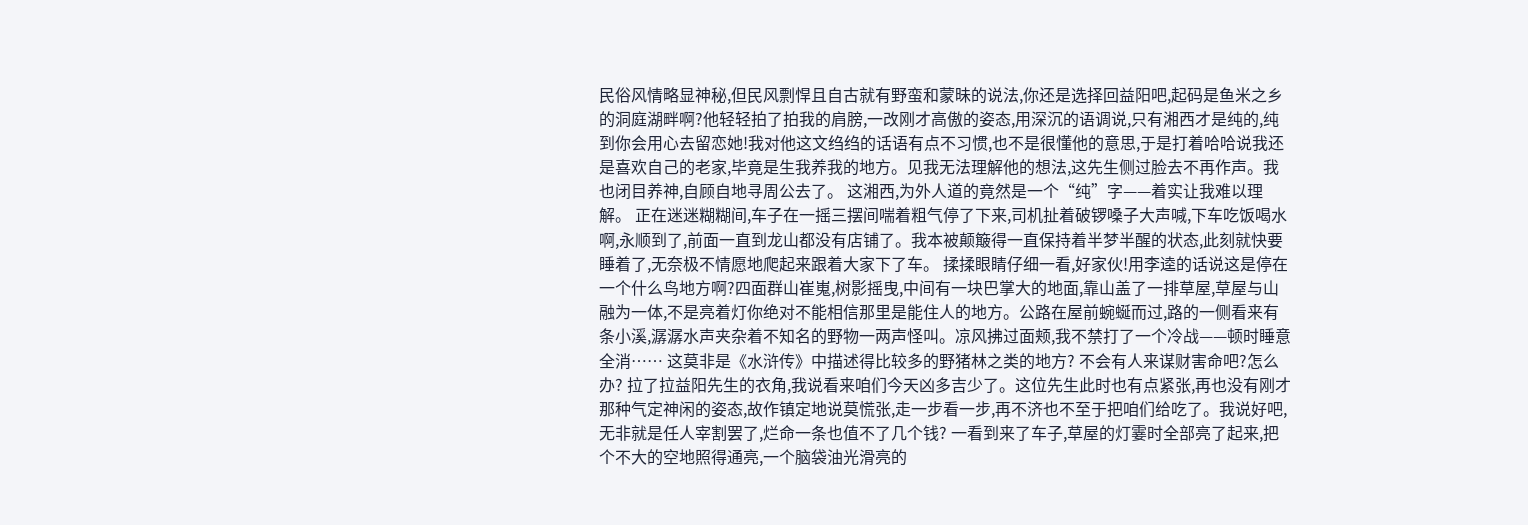民俗风情略显神秘,但民风剽悍且自古就有野蛮和蒙昧的说法,你还是选择回益阳吧,起码是鱼米之乡的洞庭湖畔啊?他轻轻拍了拍我的肩膀,一改刚才高傲的姿态,用深沉的语调说,只有湘西才是纯的,纯到你会用心去留恋她!我对他这文绉绉的话语有点不习惯,也不是很懂他的意思,于是打着哈哈说我还是喜欢自己的老家,毕竟是生我养我的地方。见我无法理解他的想法,这先生侧过脸去不再作声。我也闭目养神,自顾自地寻周公去了。 这湘西,为外人道的竟然是一个“纯”字——着实让我难以理解。 正在迷迷糊糊间,车子在一摇三摆间喘着粗气停了下来,司机扯着破锣嗓子大声喊,下车吃饭喝水啊,永顺到了,前面一直到龙山都没有店铺了。我本被颠簸得一直保持着半梦半醒的状态,此刻就快要睡着了,无奈极不情愿地爬起来跟着大家下了车。 揉揉眼睛仔细一看,好家伙!用李逵的话说这是停在一个什么鸟地方啊?四面群山崔嵬,树影摇曳,中间有一块巴掌大的地面,靠山盖了一排草屋,草屋与山融为一体,不是亮着灯你绝对不能相信那里是能住人的地方。公路在屋前蜿蜒而过,路的一侧看来有条小溪,潺潺水声夹杂着不知名的野物一两声怪叫。凉风拂过面颊,我不禁打了一个冷战——顿时睡意全消…… 这莫非是《水浒传》中描述得比较多的野猪林之类的地方? 不会有人来谋财害命吧?怎么办? 拉了拉益阳先生的衣角,我说看来咱们今天凶多吉少了。这位先生此时也有点紧张,再也没有刚才那种气定神闲的姿态,故作镇定地说莫慌张,走一步看一步,再不济也不至于把咱们给吃了。我说好吧,无非就是任人宰割罢了,烂命一条也值不了几个钱? 一看到来了车子,草屋的灯霎时全部亮了起来,把个不大的空地照得通亮,一个脑袋油光滑亮的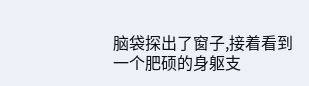脑袋探出了窗子,接着看到一个肥硕的身躯支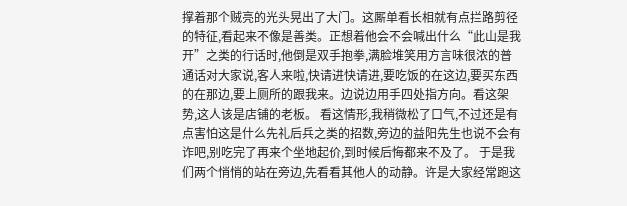撑着那个贼亮的光头晃出了大门。这厮单看长相就有点拦路剪径的特征,看起来不像是善类。正想着他会不会喊出什么“此山是我开”之类的行话时,他倒是双手抱拳,满脸堆笑用方言味很浓的普通话对大家说,客人来啦,快请进快请进,要吃饭的在这边,要买东西的在那边,要上厕所的跟我来。边说边用手四处指方向。看这架势,这人该是店铺的老板。 看这情形,我稍微松了口气,不过还是有点害怕这是什么先礼后兵之类的招数,旁边的益阳先生也说不会有诈吧,别吃完了再来个坐地起价,到时候后悔都来不及了。 于是我们两个悄悄的站在旁边,先看看其他人的动静。许是大家经常跑这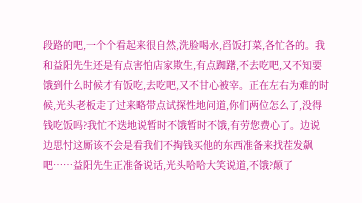段路的吧,一个个看起来很自然,洗脸喝水,舀饭打菜,各忙各的。我和益阳先生还是有点害怕店家欺生,有点踟躇,不去吃吧,又不知要饿到什么时候才有饭吃,去吃吧,又不甘心被宰。正在左右为难的时候,光头老板走了过来略带点试探性地问道,你们两位怎么了,没得钱吃饭吗?我忙不迭地说暂时不饿暂时不饿,有劳您费心了。边说边思忖这厮该不会是看我们不掏钱买他的东西准备来找茬发飙吧……益阳先生正准备说话,光头哈哈大笑说道,不饿?颠了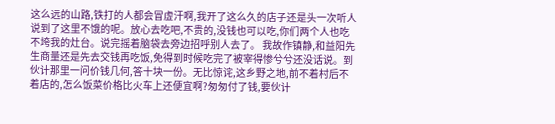这么远的山路,铁打的人都会冒虚汗啊,我开了这么久的店子还是头一次听人说到了这里不饿的呢。放心去吃吧,不贵的,没钱也可以吃,你们两个人也吃不垮我的灶台。说完摇着脑袋去旁边招呼别人去了。 我故作镇静,和益阳先生商量还是先去交钱再吃饭,免得到时候吃完了被宰得惨兮兮还没话说。到伙计那里一问价钱几何,答十块一份。无比惊诧,这乡野之地,前不着村后不着店的,怎么饭菜价格比火车上还便宜啊?匆匆付了钱,要伙计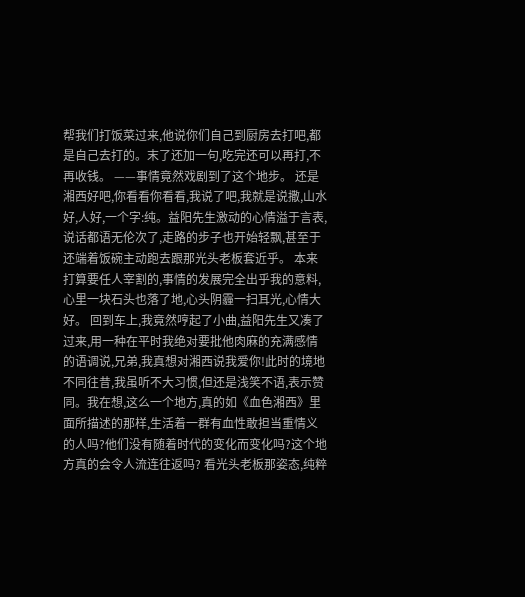帮我们打饭菜过来,他说你们自己到厨房去打吧,都是自己去打的。末了还加一句,吃完还可以再打,不再收钱。 ——事情竟然戏剧到了这个地步。 还是湘西好吧,你看看你看看,我说了吧,我就是说撒,山水好,人好,一个字:纯。益阳先生激动的心情溢于言表,说话都语无伦次了,走路的步子也开始轻飘,甚至于还端着饭碗主动跑去跟那光头老板套近乎。 本来打算要任人宰割的,事情的发展完全出乎我的意料,心里一块石头也落了地,心头阴霾一扫耳光,心情大好。 回到车上,我竟然哼起了小曲,益阳先生又凑了过来,用一种在平时我绝对要批他肉麻的充满感情的语调说,兄弟,我真想对湘西说我爱你!此时的境地不同往昔,我虽听不大习惯,但还是浅笑不语,表示赞同。我在想,这么一个地方,真的如《血色湘西》里面所描述的那样,生活着一群有血性敢担当重情义的人吗?他们没有随着时代的变化而变化吗?这个地方真的会令人流连往返吗? 看光头老板那姿态,纯粹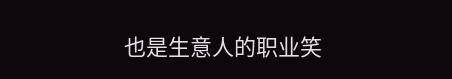也是生意人的职业笑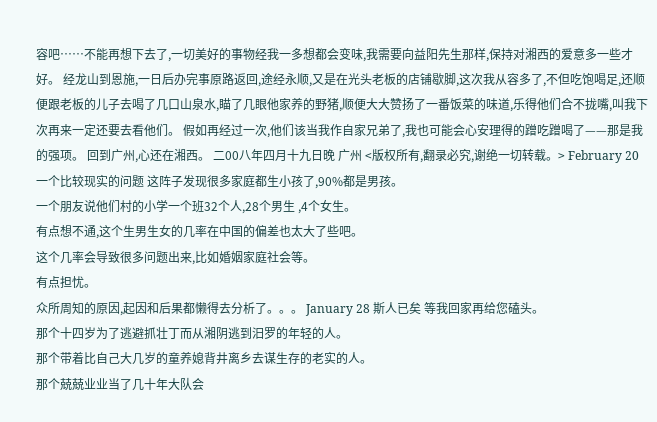容吧……不能再想下去了,一切美好的事物经我一多想都会变味,我需要向益阳先生那样,保持对湘西的爱意多一些才好。 经龙山到恩施,一日后办完事原路返回,途经永顺,又是在光头老板的店铺歇脚,这次我从容多了,不但吃饱喝足,还顺便跟老板的儿子去喝了几口山泉水,瞄了几眼他家养的野猪,顺便大大赞扬了一番饭菜的味道,乐得他们合不拢嘴,叫我下次再来一定还要去看他们。 假如再经过一次,他们该当我作自家兄弟了,我也可能会心安理得的蹭吃蹭喝了——那是我的强项。 回到广州,心还在湘西。 二00八年四月十九日晚 广州 <版权所有,翻录必究,谢绝一切转载。> February 20 一个比较现实的问题 这阵子发现很多家庭都生小孩了,90%都是男孩。
一个朋友说他们村的小学一个班32个人,28个男生 ,4个女生。
有点想不通,这个生男生女的几率在中国的偏差也太大了些吧。
这个几率会导致很多问题出来,比如婚姻家庭社会等。
有点担忧。
众所周知的原因,起因和后果都懒得去分析了。。。 January 28 斯人已矣 等我回家再给您磕头。
那个十四岁为了逃避抓壮丁而从湘阴逃到汨罗的年轻的人。
那个带着比自己大几岁的童养媳背井离乡去谋生存的老实的人。
那个兢兢业业当了几十年大队会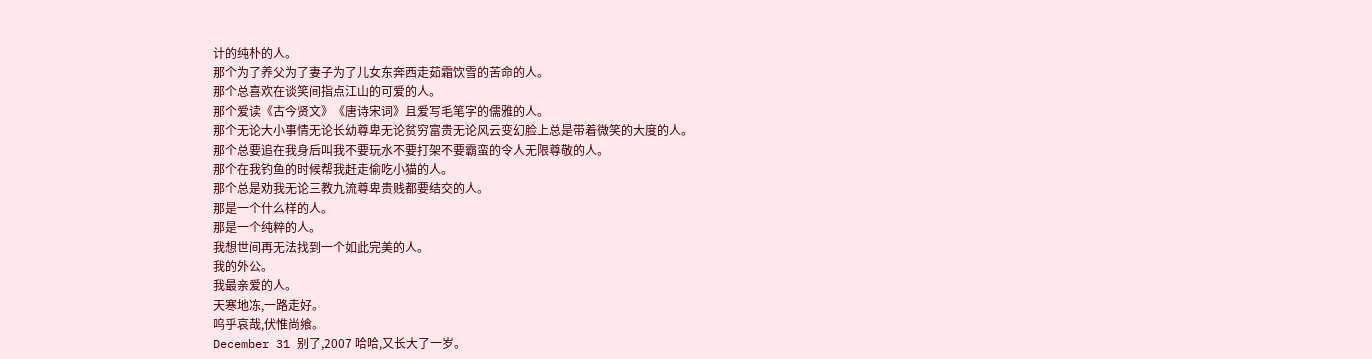计的纯朴的人。
那个为了养父为了妻子为了儿女东奔西走茹霜饮雪的苦命的人。
那个总喜欢在谈笑间指点江山的可爱的人。
那个爱读《古今贤文》《唐诗宋词》且爱写毛笔字的儒雅的人。
那个无论大小事情无论长幼尊卑无论贫穷富贵无论风云变幻脸上总是带着微笑的大度的人。
那个总要追在我身后叫我不要玩水不要打架不要霸蛮的令人无限尊敬的人。
那个在我钓鱼的时候帮我赶走偷吃小猫的人。
那个总是劝我无论三教九流尊卑贵贱都要结交的人。
那是一个什么样的人。
那是一个纯粹的人。
我想世间再无法找到一个如此完美的人。
我的外公。
我最亲爱的人。
天寒地冻,一路走好。
呜乎哀哉,伏惟尚飨。
December 31 别了,2007 哈哈,又长大了一岁。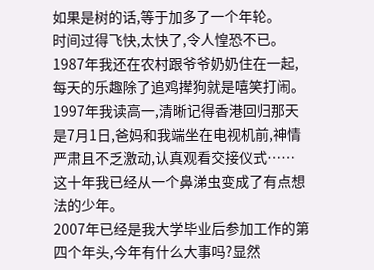如果是树的话,等于加多了一个年轮。
时间过得飞快,太快了,令人惶恐不已。
1987年我还在农村跟爷爷奶奶住在一起,每天的乐趣除了追鸡撵狗就是嘻笑打闹。
1997年我读高一,清晰记得香港回归那天是7月1日,爸妈和我端坐在电视机前,神情严肃且不乏激动,认真观看交接仪式……
这十年我已经从一个鼻涕虫变成了有点想法的少年。
2007年已经是我大学毕业后参加工作的第四个年头,今年有什么大事吗?显然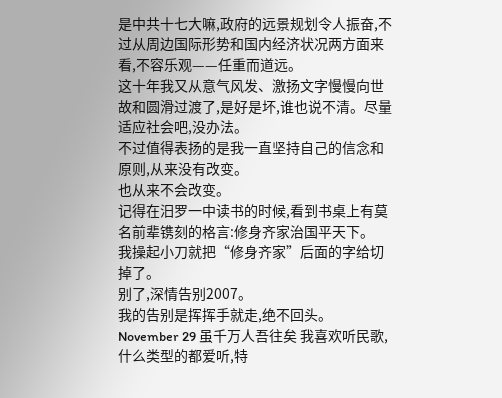是中共十七大嘛,政府的远景规划令人振奋,不过从周边国际形势和国内经济状况两方面来看,不容乐观——任重而道远。
这十年我又从意气风发、激扬文字慢慢向世故和圆滑过渡了,是好是坏,谁也说不清。尽量适应社会吧,没办法。
不过值得表扬的是我一直坚持自己的信念和原则,从来没有改变。
也从来不会改变。
记得在汨罗一中读书的时候,看到书桌上有莫名前辈镌刻的格言:修身齐家治国平天下。
我操起小刀就把“修身齐家”后面的字给切掉了。
别了,深情告别2007。
我的告别是挥挥手就走,绝不回头。 November 29 虽千万人吾往矣 我喜欢听民歌,什么类型的都爱听,特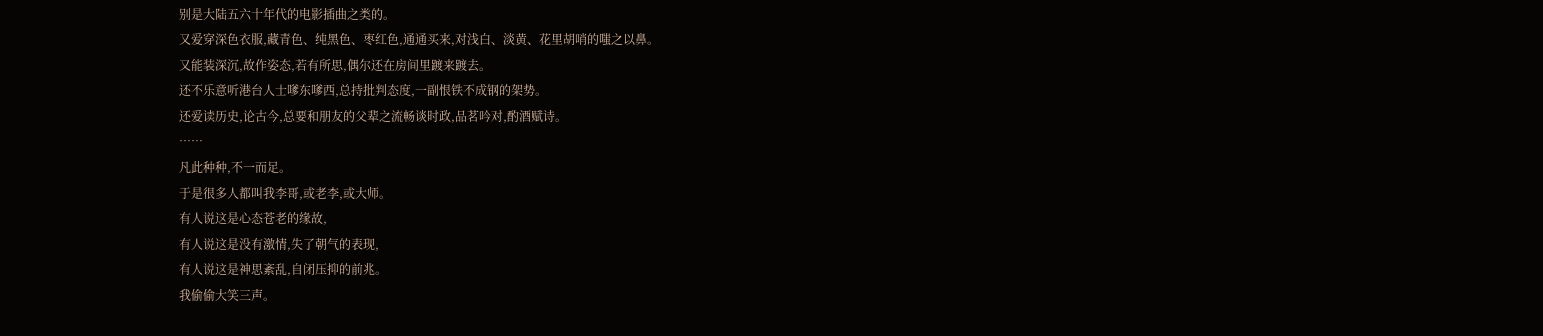别是大陆五六十年代的电影插曲之类的。
又爱穿深色衣服,藏青色、纯黑色、枣红色,通通买来,对浅白、淡黄、花里胡哨的嗤之以鼻。
又能装深沉,故作姿态,若有所思,偶尔还在房间里踱来踱去。
还不乐意听港台人士嗲东嗲西,总持批判态度,一副恨铁不成钢的架势。
还爱读历史,论古今,总要和朋友的父辈之流畅谈时政,品茗吟对,酌酒赋诗。
……
凡此种种,不一而足。
于是很多人都叫我李哥,或老李,或大师。
有人说这是心态苍老的缘故,
有人说这是没有激情,失了朝气的表现,
有人说这是神思紊乱,自闭压抑的前兆。
我偷偷大笑三声。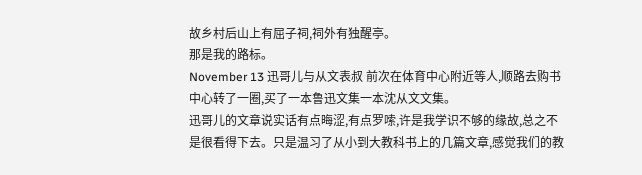故乡村后山上有屈子祠,祠外有独醒亭。
那是我的路标。
November 13 迅哥儿与从文表叔 前次在体育中心附近等人,顺路去购书中心转了一圈,买了一本鲁迅文集一本沈从文文集。
迅哥儿的文章说实话有点晦涩,有点罗嗦,许是我学识不够的缘故,总之不是很看得下去。只是温习了从小到大教科书上的几篇文章,感觉我们的教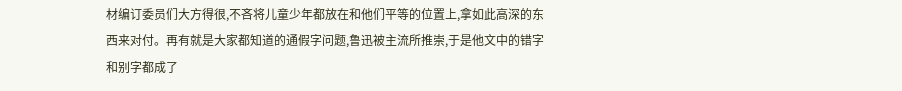材编订委员们大方得很,不吝将儿童少年都放在和他们平等的位置上,拿如此高深的东西来对付。再有就是大家都知道的通假字问题,鲁迅被主流所推崇,于是他文中的错字和别字都成了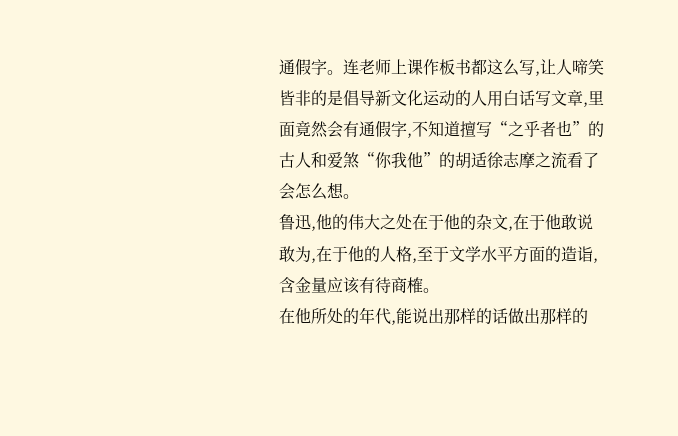通假字。连老师上课作板书都这么写,让人啼笑皆非的是倡导新文化运动的人用白话写文章,里面竟然会有通假字,不知道擅写“之乎者也”的古人和爱煞“你我他”的胡适徐志摩之流看了会怎么想。
鲁迅,他的伟大之处在于他的杂文,在于他敢说敢为,在于他的人格,至于文学水平方面的造诣,含金量应该有待商榷。
在他所处的年代,能说出那样的话做出那样的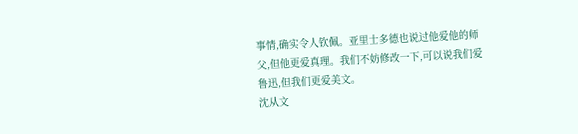事情,确实令人钦佩。亚里士多德也说过他爱他的师父,但他更爱真理。我们不妨修改一下,可以说我们爱鲁迅,但我们更爱美文。
沈从文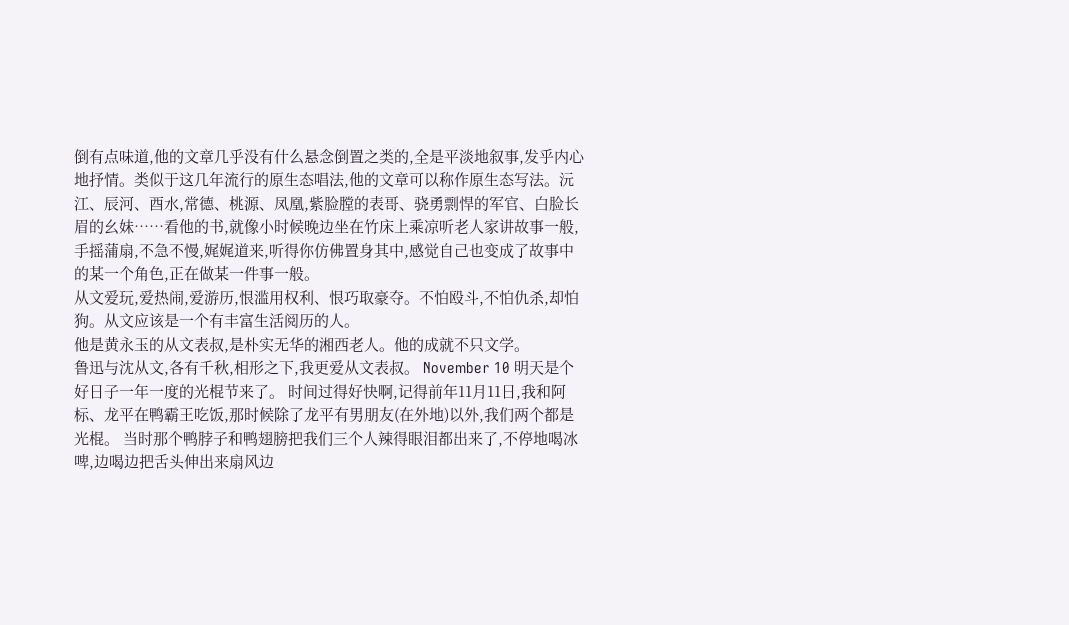倒有点味道,他的文章几乎没有什么悬念倒置之类的,全是平淡地叙事,发乎内心地抒情。类似于这几年流行的原生态唱法,他的文章可以称作原生态写法。沅江、辰河、酉水,常德、桃源、凤凰,紫脸膛的表哥、骁勇剽悍的军官、白脸长眉的幺妹……看他的书,就像小时候晚边坐在竹床上乘凉听老人家讲故事一般,手摇蒲扇,不急不慢,娓娓道来,听得你仿佛置身其中,感觉自己也变成了故事中的某一个角色,正在做某一件事一般。
从文爱玩,爱热闹,爱游历,恨滥用权利、恨巧取豪夺。不怕殴斗,不怕仇杀,却怕狗。从文应该是一个有丰富生活阅历的人。
他是黄永玉的从文表叔,是朴实无华的湘西老人。他的成就不只文学。
鲁迅与沈从文,各有千秋,相形之下,我更爱从文表叔。 November 10 明天是个好日子一年一度的光棍节来了。 时间过得好快啊,记得前年11月11日,我和阿标、龙平在鸭霸王吃饭,那时候除了龙平有男朋友(在外地)以外,我们两个都是光棍。 当时那个鸭脖子和鸭翅膀把我们三个人辣得眼泪都出来了,不停地喝冰啤,边喝边把舌头伸出来扇风边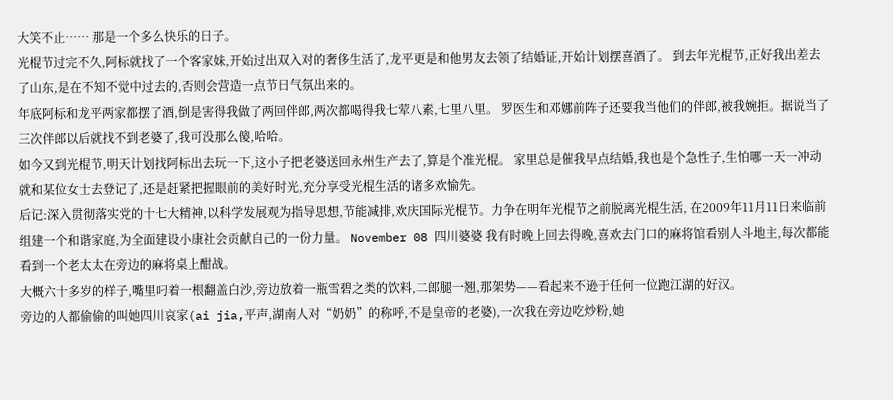大笑不止…… 那是一个多么快乐的日子。
光棍节过完不久,阿标就找了一个客家妹,开始过出双入对的奢侈生活了,龙平更是和他男友去领了结婚证,开始计划摆喜酒了。 到去年光棍节,正好我出差去了山东,是在不知不觉中过去的,否则会营造一点节日气氛出来的。
年底阿标和龙平两家都摆了酒,倒是害得我做了两回伴郎,两次都喝得我七荤八素,七里八里。 罗医生和邓娜前阵子还要我当他们的伴郎,被我婉拒。据说当了三次伴郎以后就找不到老婆了,我可没那么傻,哈哈。
如今又到光棍节,明天计划找阿标出去玩一下,这小子把老婆送回永州生产去了,算是个准光棍。 家里总是催我早点结婚,我也是个急性子,生怕哪一天一冲动就和某位女士去登记了,还是赶紧把握眼前的美好时光,充分享受光棍生活的诸多欢愉先。
后记:深入贯彻落实党的十七大精神,以科学发展观为指导思想,节能减排,欢庆国际光棍节。力争在明年光棍节之前脱离光棍生活, 在2009年11月11日来临前组建一个和谐家庭,为全面建设小康社会贡献自己的一份力量。 November 08 四川婆婆 我有时晚上回去得晚,喜欢去门口的麻将馆看别人斗地主,每次都能看到一个老太太在旁边的麻将桌上酣战。
大概六十多岁的样子,嘴里叼着一根翻盖白沙,旁边放着一瓶雪碧之类的饮料,二郎腿一翘,那架势——看起来不逊于任何一位跑江湖的好汉。
旁边的人都偷偷的叫她四川哀家(ai jia,平声,湖南人对“奶奶”的称呼,不是皇帝的老婆),一次我在旁边吃炒粉,她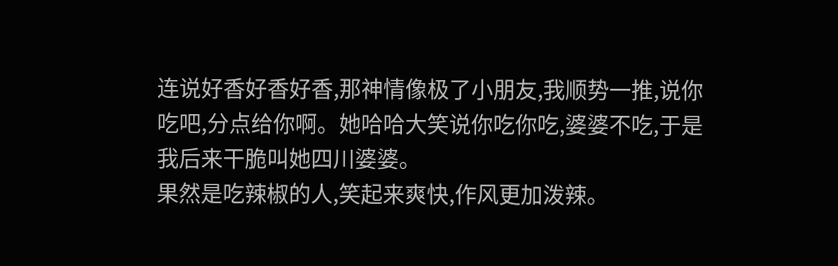连说好香好香好香,那神情像极了小朋友,我顺势一推,说你吃吧,分点给你啊。她哈哈大笑说你吃你吃,婆婆不吃,于是我后来干脆叫她四川婆婆。
果然是吃辣椒的人,笑起来爽快,作风更加泼辣。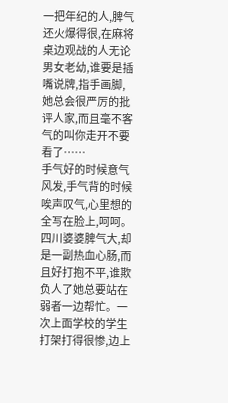一把年纪的人,脾气还火爆得很,在麻将桌边观战的人无论男女老幼,谁要是插嘴说牌,指手画脚,她总会很严厉的批评人家,而且毫不客气的叫你走开不要看了……
手气好的时候意气风发,手气背的时候唉声叹气,心里想的全写在脸上,呵呵。
四川婆婆脾气大,却是一副热血心肠,而且好打抱不平,谁欺负人了她总要站在弱者一边帮忙。一次上面学校的学生打架打得很惨,边上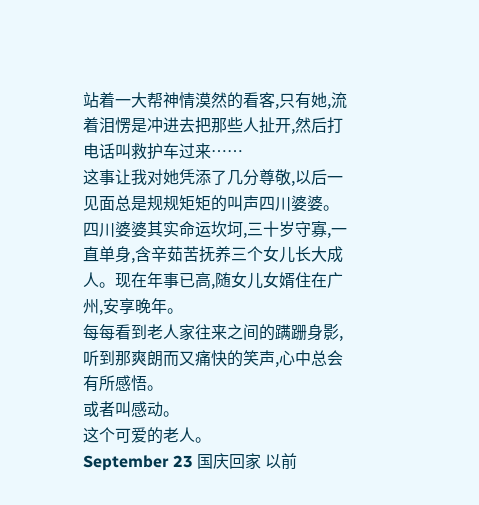站着一大帮神情漠然的看客,只有她,流着泪愣是冲进去把那些人扯开,然后打电话叫救护车过来……
这事让我对她凭添了几分尊敬,以后一见面总是规规矩矩的叫声四川婆婆。
四川婆婆其实命运坎坷,三十岁守寡,一直单身,含辛茹苦抚养三个女儿长大成人。现在年事已高,随女儿女婿住在广州,安享晚年。
每每看到老人家往来之间的蹒跚身影,听到那爽朗而又痛快的笑声,心中总会有所感悟。
或者叫感动。
这个可爱的老人。
September 23 国庆回家 以前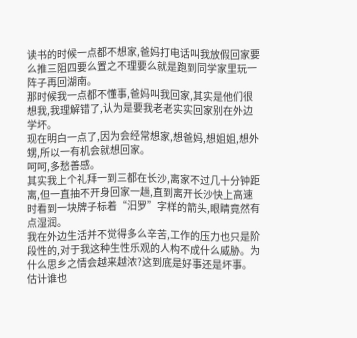读书的时候一点都不想家,爸妈打电话叫我放假回家要么推三阻四要么置之不理要么就是跑到同学家里玩一阵子再回湖南。
那时候我一点都不懂事,爸妈叫我回家,其实是他们很想我,我理解错了,认为是要我老老实实回家别在外边学坏。
现在明白一点了,因为会经常想家,想爸妈,想姐姐,想外甥,所以一有机会就想回家。
呵呵,多愁善感。
其实我上个礼拜一到三都在长沙,离家不过几十分钟距离,但一直抽不开身回家一趟,直到离开长沙快上高速时看到一块牌子标着“汨罗”字样的箭头,眼睛竟然有点湿润。
我在外边生活并不觉得多么辛苦,工作的压力也只是阶段性的,对于我这种生性乐观的人构不成什么威胁。为什么思乡之情会越来越浓?这到底是好事还是坏事。估计谁也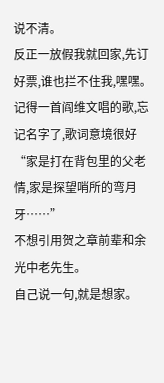说不清。
反正一放假我就回家,先订好票,谁也拦不住我,嘿嘿。
记得一首阎维文唱的歌,忘记名字了,歌词意境很好
“家是打在背包里的父老情,家是探望哨所的弯月牙……”
不想引用贺之章前辈和余光中老先生。
自己说一句,就是想家。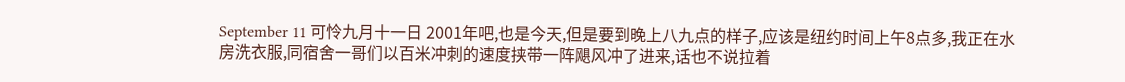September 11 可怜九月十一日 2001年吧,也是今天,但是要到晚上八九点的样子,应该是纽约时间上午8点多,我正在水房洗衣服,同宿舍一哥们以百米冲刺的速度挟带一阵飓风冲了进来,话也不说拉着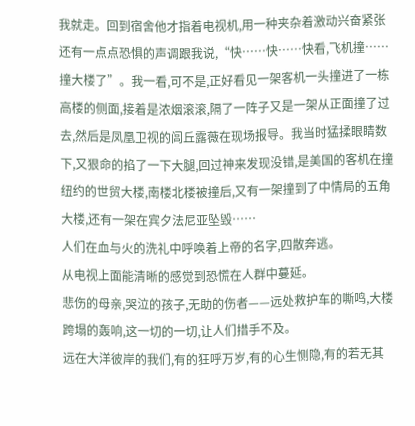我就走。回到宿舍他才指着电视机,用一种夹杂着激动兴奋紧张还有一点点恐惧的声调跟我说,“快……快……快看,飞机撞……撞大楼了”。我一看,可不是,正好看见一架客机一头撞进了一栋高楼的侧面,接着是浓烟滚滚,隔了一阵子又是一架从正面撞了过去,然后是凤凰卫视的闾丘露薇在现场报导。我当时猛揉眼睛数下,又狠命的掐了一下大腿,回过神来发现没错,是美国的客机在撞纽约的世贸大楼,南楼北楼被撞后,又有一架撞到了中情局的五角大楼,还有一架在宾夕法尼亚坠毁……
人们在血与火的洗礼中呼唤着上帝的名字,四散奔逃。
从电视上面能清晰的感觉到恐慌在人群中蔓延。
悲伤的母亲,哭泣的孩子,无助的伤者——远处救护车的嘶鸣,大楼跨塌的轰响,这一切的一切,让人们措手不及。
远在大洋彼岸的我们,有的狂呼万岁,有的心生恻隐,有的若无其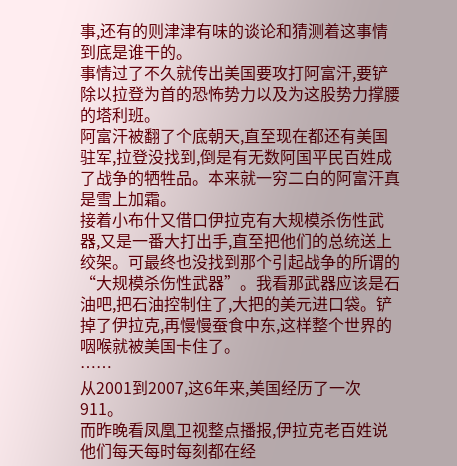事,还有的则津津有味的谈论和猜测着这事情到底是谁干的。
事情过了不久就传出美国要攻打阿富汗,要铲除以拉登为首的恐怖势力以及为这股势力撑腰的塔利班。
阿富汗被翻了个底朝天,直至现在都还有美国驻军,拉登没找到,倒是有无数阿国平民百姓成了战争的牺牲品。本来就一穷二白的阿富汗真是雪上加霜。
接着小布什又借口伊拉克有大规模杀伤性武器,又是一番大打出手,直至把他们的总统送上绞架。可最终也没找到那个引起战争的所谓的“大规模杀伤性武器”。我看那武器应该是石油吧,把石油控制住了,大把的美元进口袋。铲掉了伊拉克,再慢慢蚕食中东,这样整个世界的咽喉就被美国卡住了。
……
从2001到2007,这6年来,美国经历了一次911。
而昨晚看凤凰卫视整点播报,伊拉克老百姓说他们每天每时每刻都在经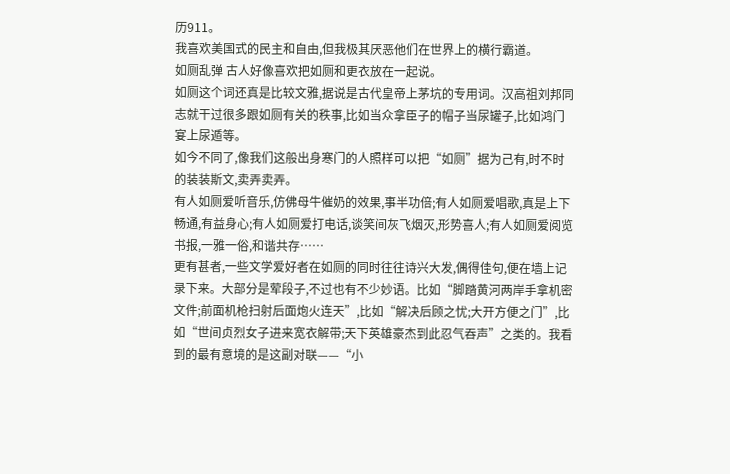历911。
我喜欢美国式的民主和自由,但我极其厌恶他们在世界上的横行霸道。
如厕乱弹 古人好像喜欢把如厕和更衣放在一起说。
如厕这个词还真是比较文雅,据说是古代皇帝上茅坑的专用词。汉高祖刘邦同志就干过很多跟如厕有关的秩事,比如当众拿臣子的帽子当尿罐子,比如鸿门宴上尿遁等。
如今不同了,像我们这般出身寒门的人照样可以把“如厕”据为己有,时不时的装装斯文,卖弄卖弄。
有人如厕爱听音乐,仿佛母牛催奶的效果,事半功倍;有人如厕爱唱歌,真是上下畅通,有益身心;有人如厕爱打电话,谈笑间灰飞烟灭,形势喜人;有人如厕爱阅览书报,一雅一俗,和谐共存……
更有甚者,一些文学爱好者在如厕的同时往往诗兴大发,偶得佳句,便在墙上记录下来。大部分是荤段子,不过也有不少妙语。比如“脚踏黄河两岸手拿机密文件;前面机枪扫射后面炮火连天”,比如“解决后顾之忧;大开方便之门”,比如“世间贞烈女子进来宽衣解带;天下英雄豪杰到此忍气吞声”之类的。我看到的最有意境的是这副对联——“小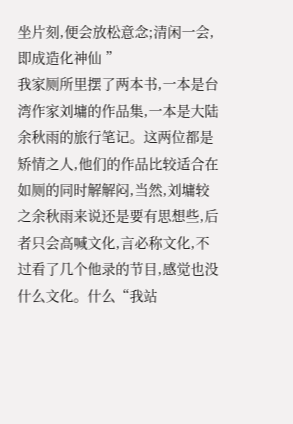坐片刻,便会放松意念;清闲一会,即成造化神仙 ”
我家厕所里摆了两本书,一本是台湾作家刘墉的作品集,一本是大陆余秋雨的旅行笔记。这两位都是矫情之人,他们的作品比较适合在如厕的同时解解闷,当然,刘墉较之余秋雨来说还是要有思想些,后者只会高喊文化,言必称文化,不过看了几个他录的节目,感觉也没什么文化。什么“我站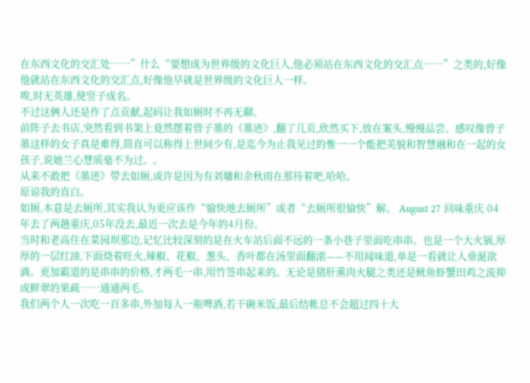在东西文化的交汇处……”什么“要想成为世界级的文化巨人,他必须站在东西文化的交汇点……”之类的,好像他就站在东西文化的交汇点,好像他早就是世界级的文化巨人一样。
唉,时无英雄,使竖子成名。
不过这俩人还是作了点贡献,起码让我如厕时不再无聊。
前阵子去书店,突然看到书架上竟然摆着曾子墨的《墨迹》,翻了几页,欣然买下,放在案头,慢慢品尝。感叹像曾子墨这样的女子真是难得,简直可以称得上世间少有,是迄今为止我见过的惟一一个能把美貌和智慧融和在一起的女孩子,说她兰心慧质毫不为过。。
从来不敢把《墨迹》带去如厕,或许是因为有刘墉和余秋雨在那待着吧,哈哈。
原谅我的直白。
如厕,本意是去厕所,其实我认为更应该作“愉快地去厕所”或者“去厕所很愉快”解。 August 27 回味重庆 04年去了两趟重庆,05年没去,最近一次去是今年的4月份。
当时和老高住在菜园坝那边,记忆比较深刻的是在火车站后面不远的一条小巷子里面吃串串。也是一个大火锅,厚厚的一层红油,下面烧着旺火,辣椒、花椒、葱头、香叶都在汤里面翻滚——不用闻味道,单是一看就让人垂涎欲滴。更加霸道的是串串的价格,才两毛一串,用竹签串起来的。无论是猪肝熏肉火腿之类还是鱿鱼虾蟹田鸡之流抑或鲜翠的果疏……通通两毛。
我们两个人一次吃一百多串,外加每人一瓶啤酒,若干碗米饭,最后结帐总不会超过四十大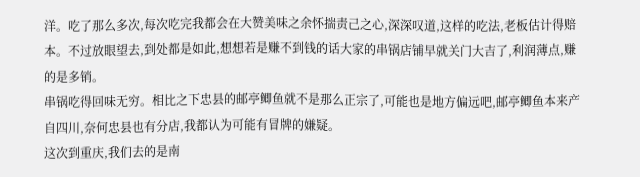洋。吃了那么多次,每次吃完我都会在大赞美味之余怀揣责己之心,深深叹道,这样的吃法,老板估计得赔本。不过放眼望去,到处都是如此,想想若是赚不到钱的话大家的串锅店铺早就关门大吉了,利润薄点,赚的是多销。
串锅吃得回味无穷。相比之下忠县的邮亭鲫鱼就不是那么正宗了,可能也是地方偏远吧,邮亭鲫鱼本来产自四川,奈何忠县也有分店,我都认为可能有冒牌的嫌疑。
这次到重庆,我们去的是南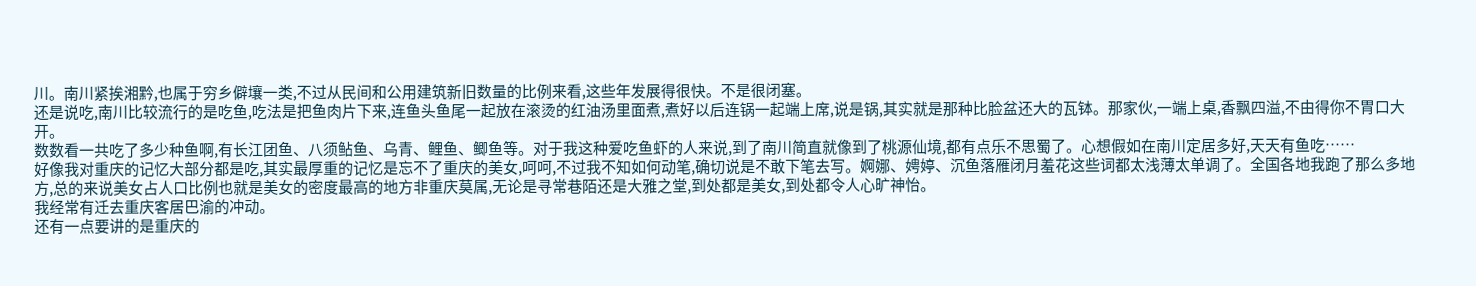川。南川紧挨湘黔,也属于穷乡僻壤一类,不过从民间和公用建筑新旧数量的比例来看,这些年发展得很快。不是很闭塞。
还是说吃,南川比较流行的是吃鱼,吃法是把鱼肉片下来,连鱼头鱼尾一起放在滚烫的红油汤里面煮,煮好以后连锅一起端上席,说是锅,其实就是那种比脸盆还大的瓦钵。那家伙,一端上桌,香飘四溢,不由得你不胃口大开。
数数看一共吃了多少种鱼啊,有长江团鱼、八须鲇鱼、乌青、鲤鱼、鲫鱼等。对于我这种爱吃鱼虾的人来说,到了南川简直就像到了桃源仙境,都有点乐不思蜀了。心想假如在南川定居多好,天天有鱼吃……
好像我对重庆的记忆大部分都是吃,其实最厚重的记忆是忘不了重庆的美女,呵呵,不过我不知如何动笔,确切说是不敢下笔去写。婀娜、娉婷、沉鱼落雁闭月羞花这些词都太浅薄太单调了。全国各地我跑了那么多地方,总的来说美女占人口比例也就是美女的密度最高的地方非重庆莫属,无论是寻常巷陌还是大雅之堂,到处都是美女,到处都令人心旷神怡。
我经常有迁去重庆客居巴渝的冲动。
还有一点要讲的是重庆的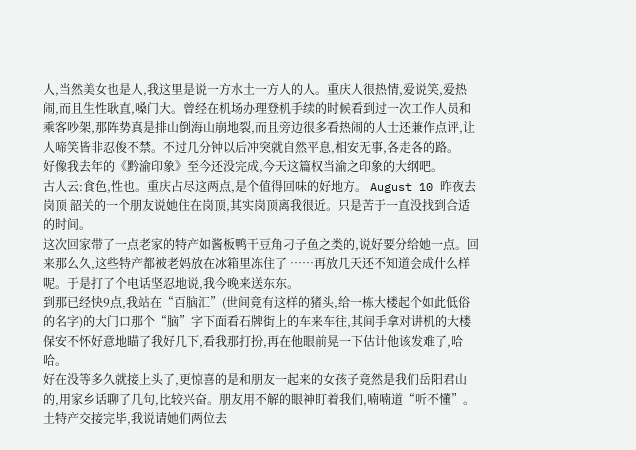人,当然美女也是人,我这里是说一方水土一方人的人。重庆人很热情,爱说笑,爱热闹,而且生性耿直,嗓门大。曾经在机场办理登机手续的时候看到过一次工作人员和乘客吵架,那阵势真是排山倒海山崩地裂,而且旁边很多看热闹的人士还兼作点评,让人啼笑皆非忍俊不禁。不过几分钟以后冲突就自然平息,相安无事,各走各的路。
好像我去年的《黔渝印象》至今还没完成,今天这篇权当渝之印象的大纲吧。
古人云:食色,性也。重庆占尽这两点,是个值得回味的好地方。 August 10 昨夜去岗顶 韶关的一个朋友说她住在岗顶,其实岗顶离我很近。只是苦于一直没找到合适的时间。
这次回家带了一点老家的特产如酱板鸭干豆角刁子鱼之类的,说好要分给她一点。回来那么久,这些特产都被老妈放在冰箱里冻住了 ……再放几天还不知道会成什么样呢。于是打了个电话坚忍地说,我今晚来送东东。
到那已经快9点,我站在“百脑汇”(世间竟有这样的猪头,给一栋大楼起个如此低俗的名字)的大门口那个“脑”字下面看石牌街上的车来车往,其间手拿对讲机的大楼保安不怀好意地瞄了我好几下,看我那打扮,再在他眼前晃一下估计他该发难了,哈哈。
好在没等多久就接上头了,更惊喜的是和朋友一起来的女孩子竟然是我们岳阳君山的,用家乡话聊了几句,比较兴奋。朋友用不解的眼神盯着我们,喃喃道“听不懂”。
土特产交接完毕,我说请她们两位去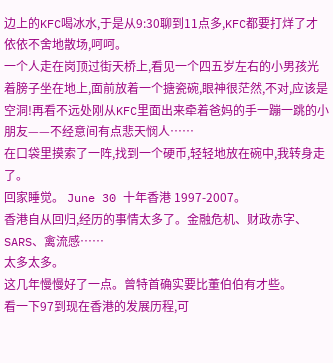边上的KFC喝冰水,于是从9:30聊到11点多,KFC都要打烊了才依依不舍地散场,呵呵。
一个人走在岗顶过街天桥上,看见一个四五岁左右的小男孩光着膀子坐在地上,面前放着一个搪瓷碗,眼神很茫然,不对,应该是空洞!再看不远处刚从KFC里面出来牵着爸妈的手一蹦一跳的小朋友——不经意间有点悲天悯人……
在口袋里摸索了一阵,找到一个硬币,轻轻地放在碗中,我转身走了。
回家睡觉。 June 30 十年香港 1997-2007。
香港自从回归,经历的事情太多了。金融危机、财政赤字、SARS、禽流感……
太多太多。
这几年慢慢好了一点。曾特首确实要比董伯伯有才些。
看一下97到现在香港的发展历程,可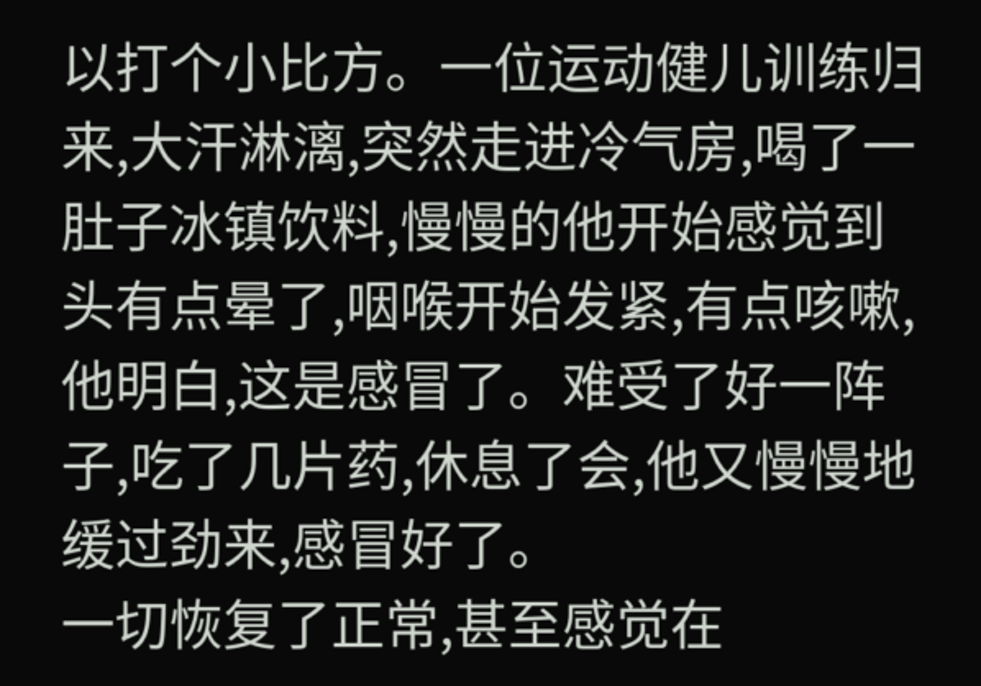以打个小比方。一位运动健儿训练归来,大汗淋漓,突然走进冷气房,喝了一肚子冰镇饮料,慢慢的他开始感觉到头有点晕了,咽喉开始发紧,有点咳嗽,他明白,这是感冒了。难受了好一阵子,吃了几片药,休息了会,他又慢慢地缓过劲来,感冒好了。
一切恢复了正常,甚至感觉在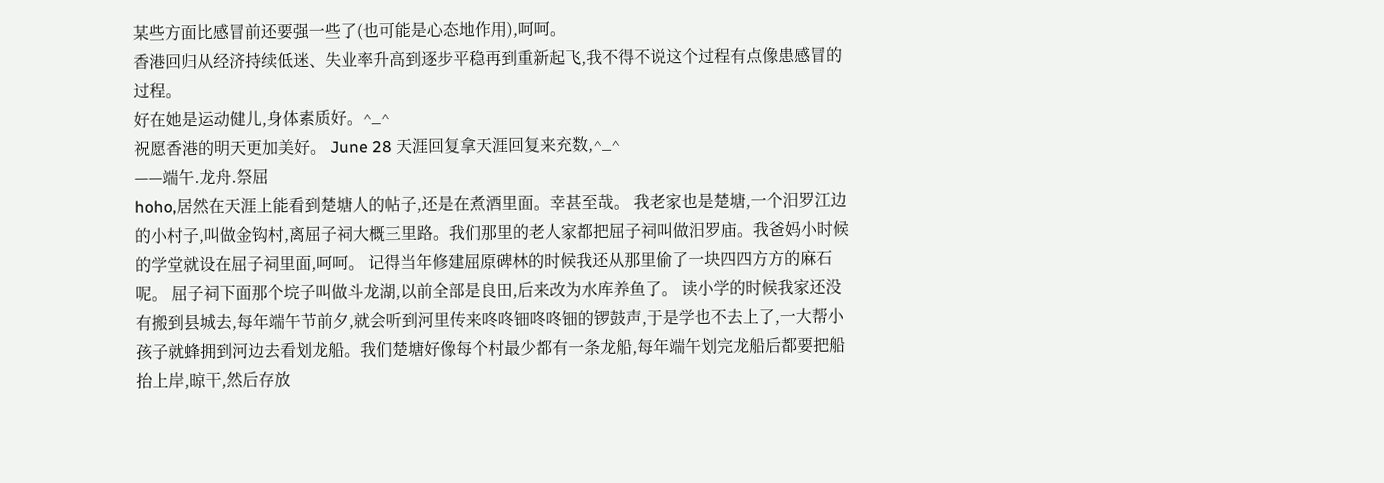某些方面比感冒前还要强一些了(也可能是心态地作用),呵呵。
香港回归从经济持续低迷、失业率升高到逐步平稳再到重新起飞,我不得不说这个过程有点像患感冒的过程。
好在她是运动健儿,身体素质好。^_^
祝愿香港的明天更加美好。 June 28 天涯回复拿天涯回复来充数,^_^
——端午.龙舟.祭屈
hoho,居然在天涯上能看到楚塘人的帖子,还是在煮酒里面。幸甚至哉。 我老家也是楚塘,一个汨罗江边的小村子,叫做金钩村,离屈子祠大概三里路。我们那里的老人家都把屈子祠叫做汨罗庙。我爸妈小时候的学堂就设在屈子祠里面,呵呵。 记得当年修建屈原碑林的时候我还从那里偷了一块四四方方的麻石呢。 屈子祠下面那个垸子叫做斗龙湖,以前全部是良田,后来改为水库养鱼了。 读小学的时候我家还没有搬到县城去,每年端午节前夕,就会听到河里传来咚咚钿咚咚钿的锣鼓声,于是学也不去上了,一大帮小孩子就蜂拥到河边去看划龙船。我们楚塘好像每个村最少都有一条龙船,每年端午划完龙船后都要把船抬上岸,晾干,然后存放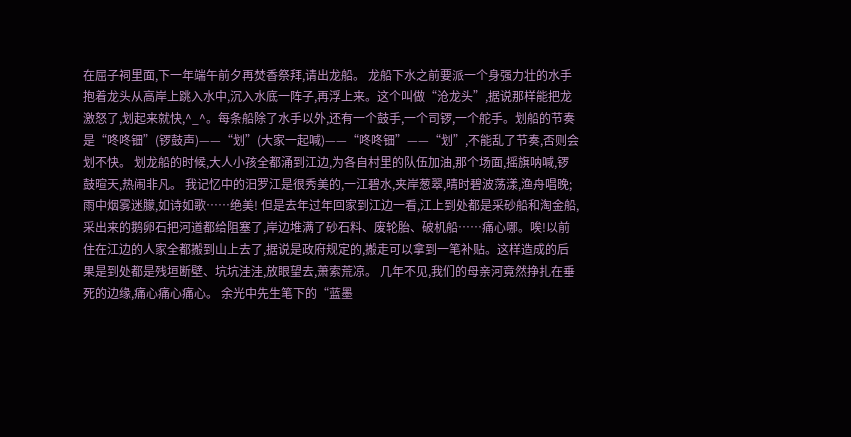在屈子祠里面,下一年端午前夕再焚香祭拜,请出龙船。 龙船下水之前要派一个身强力壮的水手抱着龙头从高岸上跳入水中,沉入水底一阵子,再浮上来。这个叫做“沧龙头”,据说那样能把龙激怒了,划起来就快,^_^。每条船除了水手以外,还有一个鼓手,一个司锣,一个舵手。划船的节奏是“咚咚钿”(锣鼓声)——“划”(大家一起喊)——“咚咚钿”——“划”,不能乱了节奏,否则会划不快。 划龙船的时候,大人小孩全都涌到江边,为各自村里的队伍加油,那个场面,摇旗呐喊,锣鼓暄天,热闹非凡。 我记忆中的汨罗江是很秀美的,一江碧水,夹岸葱翠,晴时碧波荡漾,渔舟唱晚;雨中烟雾迷朦,如诗如歌……绝美! 但是去年过年回家到江边一看,江上到处都是采砂船和淘金船,采出来的鹅卵石把河道都给阻塞了,岸边堆满了砂石料、废轮胎、破机船……痛心哪。唉!以前住在江边的人家全都搬到山上去了,据说是政府规定的,搬走可以拿到一笔补贴。这样造成的后果是到处都是残垣断壁、坑坑洼洼,放眼望去,萧索荒凉。 几年不见,我们的母亲河竟然挣扎在垂死的边缘,痛心痛心痛心。 余光中先生笔下的“蓝墨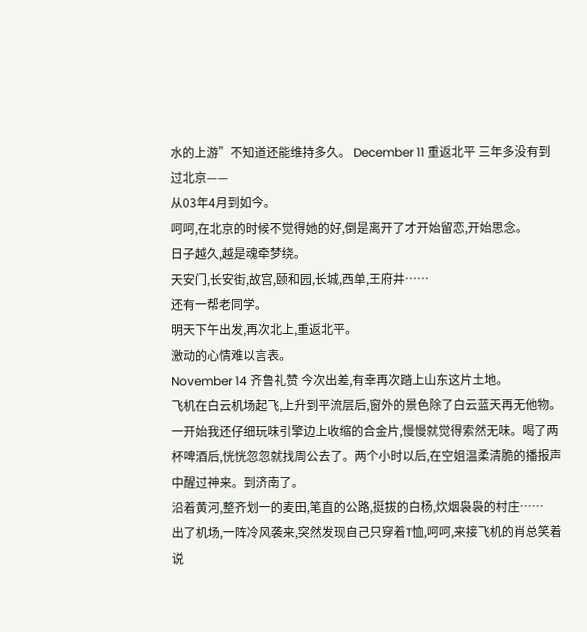水的上游”不知道还能维持多久。 December 11 重返北平 三年多没有到过北京——
从03年4月到如今。
呵呵,在北京的时候不觉得她的好,倒是离开了才开始留恋,开始思念。
日子越久,越是魂牵梦绕。
天安门,长安街,故宫,颐和园,长城,西单,王府井……
还有一帮老同学。
明天下午出发,再次北上,重返北平。
激动的心情难以言表。
November 14 齐鲁礼赞 今次出差,有幸再次踏上山东这片土地。
飞机在白云机场起飞,上升到平流层后,窗外的景色除了白云蓝天再无他物。一开始我还仔细玩味引擎边上收缩的合金片,慢慢就觉得索然无味。喝了两杯啤酒后,恍恍忽忽就找周公去了。两个小时以后,在空姐温柔清脆的播报声中醒过神来。到济南了。
沿着黄河,整齐划一的麦田,笔直的公路,挺拔的白杨,炊烟袅袅的村庄……
出了机场,一阵冷风袭来,突然发现自己只穿着T恤,呵呵,来接飞机的肖总笑着说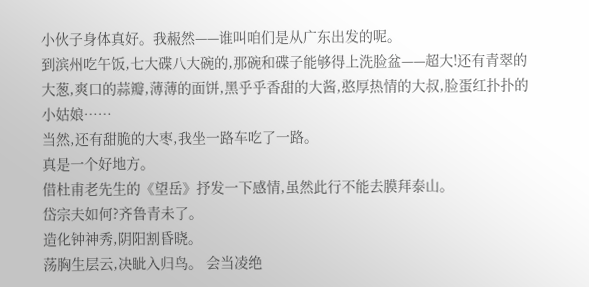小伙子身体真好。我赧然——谁叫咱们是从广东出发的呢。
到滨州吃午饭,七大碟八大碗的,那碗和碟子能够得上洗脸盆——超大!还有青翠的大葱,爽口的蒜瓣,薄薄的面饼,黑乎乎香甜的大酱,憨厚热情的大叔,脸蛋红扑扑的小姑娘……
当然,还有甜脆的大枣,我坐一路车吃了一路。
真是一个好地方。
借杜甫老先生的《望岳》抒发一下感情,虽然此行不能去膜拜泰山。
岱宗夫如何?齐鲁青未了。
造化钟神秀,阴阳割昏晓。
荡胸生层云,决眦入归鸟。 会当凌绝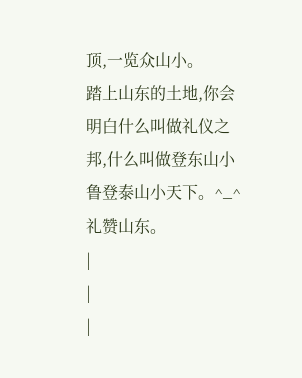顶,一览众山小。
踏上山东的土地,你会明白什么叫做礼仪之邦,什么叫做登东山小鲁登泰山小天下。^_^
礼赞山东。
|
|
|